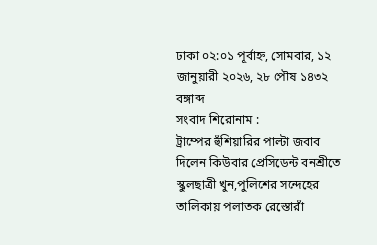ঢাকা ০২:০১ পূর্বাহ্ন, সোমবার, ১২ জানুয়ারী ২০২৬, ২৮ পৌষ ১৪৩২ বঙ্গাব্দ
সংবাদ শিরোনাম :
ট্রাম্পের হুঁশিয়ারির পাল্টা জবাব দিলেন কিউবার প্রেসিডেন্ট বনশ্রীতে স্কুলছাত্রী খুন,পুলিশের সন্দেহের তালিকায় পলাতক রেস্তোরাঁ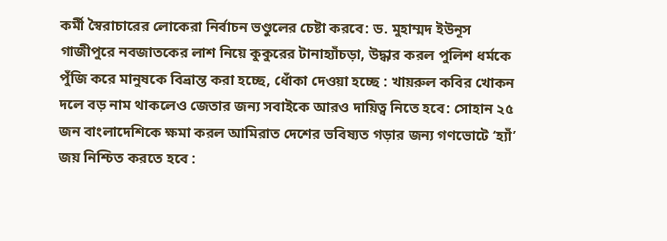কর্মী স্বৈরাচারের লোকেরা নির্বাচন ভণ্ডুলের চেষ্টা করবে: ড. মুহাম্মদ ইউনূস গাজীপুরে নবজাতকের লাশ নিয়ে কুকুরের টানাহ্যাঁচড়া, উদ্ধার করল পুলিশ ধর্মকে পুঁজি করে মানুষকে বিভ্রান্ত করা হচ্ছে, ধোঁকা দেওয়া হচ্ছে : খায়রুল কবির খোকন দলে বড় নাম থাকলেও জেতার জন্য সবাইকে আরও দায়িত্ব নিতে হবে: সোহান ২৫ জন বাংলাদেশিকে ক্ষমা করল আমিরাত দেশের ভবিষ্যত গড়ার জন্য গণভোটে ‘হ্যাঁ’ জয় নিশ্চিত করতে হবে :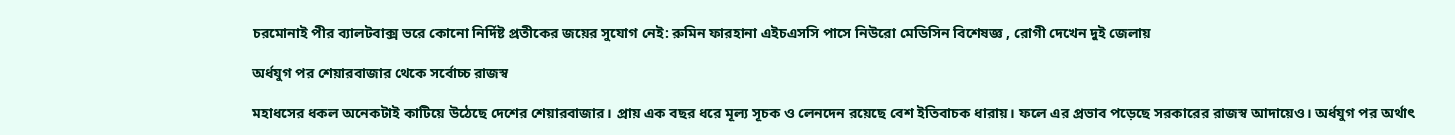চরমোনাই পীর ব্যালটবাক্স ভরে কোনো নির্দিষ্ট প্রতীকের জয়ের সুযোগ নেই: রুমিন ফারহানা এইচএসসি পাসে নিউরো মেডিসিন বিশেষজ্ঞ , রোগী দেখেন দুই জেলায়

অর্ধযুগ পর শেয়ারবাজার থেকে সর্বোচ্চ রাজস্ব

মহাধসের ধকল অনেকটাই কাটিয়ে উঠেছে দেশের শেয়ারবাজার। প্রায় এক বছর ধরে মূল্য সূচক ও লেনদেন রয়েছে বেশ ইতিবাচক ধারায়। ফলে এর প্রভাব পড়েছে সরকারের রাজস্ব আদায়েও। অর্ধযুগ পর অর্থাৎ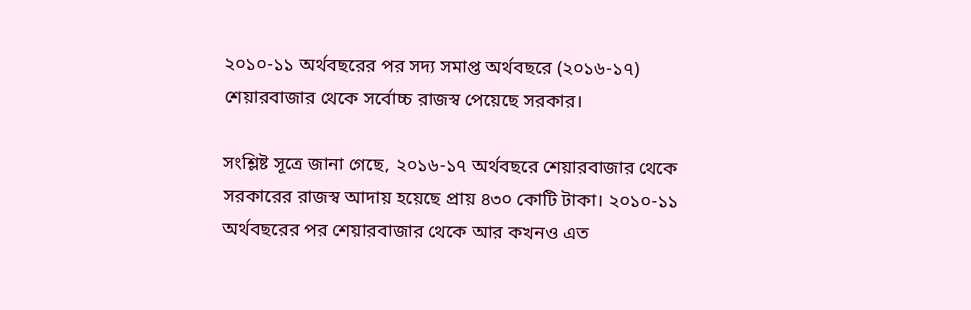২০১০-১১ অর্থবছরের পর সদ্য সমাপ্ত অর্থবছরে (২০১৬-১৭) শেয়ারবাজার থেকে সর্বোচ্চ রাজস্ব পেয়েছে সরকার।

সংশ্লিষ্ট সূত্রে জানা গেছে, ২০১৬-১৭ অর্থবছরে শেয়ারবাজার থেকে সরকারের রাজস্ব আদায় হয়েছে প্রায় ৪৩০ কোটি টাকা। ২০১০-১১ অর্থবছরের পর শেয়ারবাজার থেকে আর কখনও এত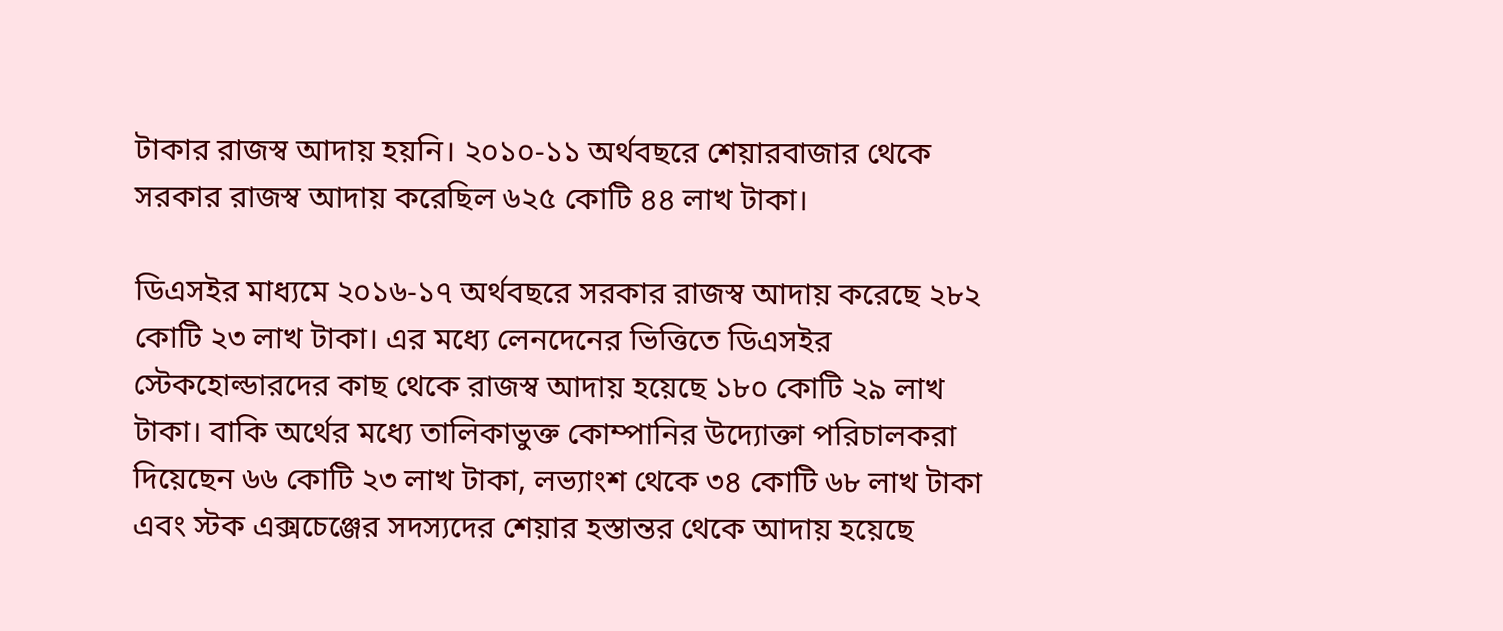টাকার রাজস্ব আদায় হয়নি। ২০১০-১১ অর্থবছরে শেয়ারবাজার থেকে সরকার রাজস্ব আদায় করেছিল ৬২৫ কোটি ৪৪ লাখ টাকা।

ডিএসইর মাধ্যমে ২০১৬-১৭ অর্থবছরে সরকার রাজস্ব আদায় করেছে ২৮২ কোটি ২৩ লাখ টাকা। এর মধ্যে লেনদেনের ভিত্তিতে ডিএসইর স্টেকহোল্ডারদের কাছ থেকে রাজস্ব আদায় হয়েছে ১৮০ কোটি ২৯ লাখ টাকা। বাকি অর্থের মধ্যে তালিকাভুক্ত কোম্পানির উদ্যোক্তা পরিচালকরা দিয়েছেন ৬৬ কোটি ২৩ লাখ টাকা, লভ্যাংশ থেকে ৩৪ কোটি ৬৮ লাখ টাকা এবং স্টক এক্সচেঞ্জের সদস্যদের শেয়ার হস্তান্তর থেকে আদায় হয়েছে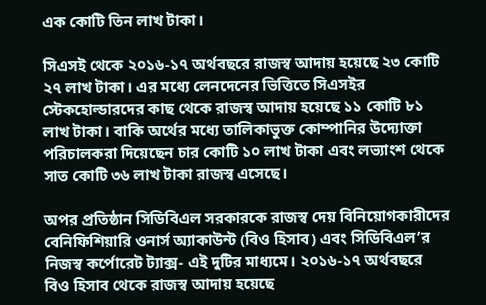এক কোটি তিন লাখ টাকা।

সিএসই থেকে ২০১৬-১৭ অর্থবছরে রাজস্ব আদায় হয়েছে ২৩ কোটি ২৭ লাখ টাকা। এর মধ্যে লেনদেনের ভিত্তিতে সিএসইর স্টেকহোল্ডারদের কাছ থেকে রাজস্ব আদায় হয়েছে ১১ কোটি ৮১ লাখ টাকা। বাকি অর্থের মধ্যে তালিকাভুক্ত কোম্পানির উদ্যোক্তা পরিচালকরা দিয়েছেন চার কোটি ১০ লাখ টাকা এবং লভ্যাংশ থেকে সাত কোটি ৩৬ লাখ টাকা রাজস্ব এসেছে।

অপর প্রতিষ্ঠান সিডিবিএল সরকারকে রাজস্ব দেয় বিনিয়োগকারীদের বেনিফিশিয়ারি ওনার্স অ্যাকাউন্ট (বিও হিসাব) এবং সিডিবিএল’র নিজস্ব কর্পোরেট ট্যাক্স- এই দুটির মাধ্যমে। ২০১৬-১৭ অর্থবছরে বিও হিসাব থেকে রাজস্ব আদায় হয়েছে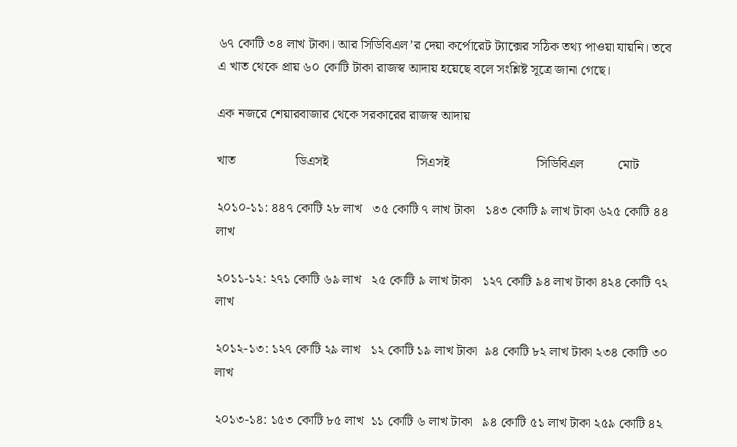৬৭ কোটি ৩৪ লাখ টাকা। আর সিডিবিএল’র দেয়া কর্পোরেট ট্যাক্সের সঠিক তথ্য পাওয়া যায়নি। তবে এ খাত থেকে প্রায় ৬০ কোটি টাকা রাজস্ব আদায় হয়েছে বলে সংশ্লিষ্ট সূত্রে জানা গেছে।

এক নজরে শেয়ারবাজার থেকে সরকারের রাজস্ব আদায়

খাত                  ডিএসই                          সিএসই                          সিডিবিএল          মোট

২০১০-১১: ৪৪৭ কোটি ২৮ লাখ   ৩৫ কোটি ৭ লাখ টাকা   ১৪৩ কোটি ৯ লাখ টাকা ৬২৫ কোটি ৪৪ লাখ

২০১১-১২: ২৭১ কোটি ৬৯ লাখ   ২৫ কোটি ৯ লাখ টাকা   ১২৭ কোটি ৯৪ লাখ টাকা ৪২৪ কোটি ৭২ লাখ

২০১২-১৩: ১২৭ কোটি ২৯ লাখ   ১২ কোটি ১৯ লাখ টাকা  ৯৪ কোটি ৮২ লাখ টাকা ২৩৪ কোটি ৩০ লাখ

২০১৩-১৪: ১৫৩ কোটি ৮৫ লাখ  ১১ কোটি ৬ লাখ টাকা   ৯৪ কোটি ৫১ লাখ টাকা ২৫৯ কোটি ৪২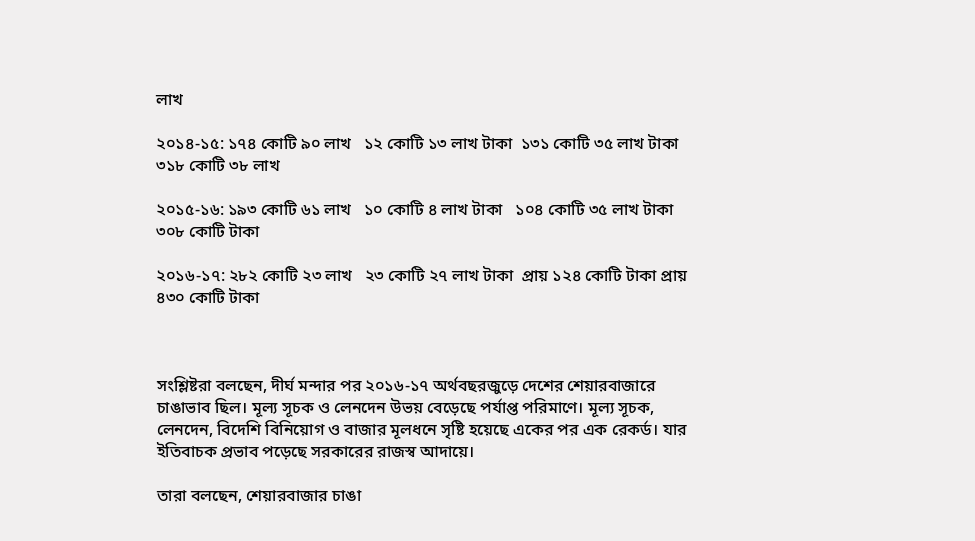লাখ

২০১৪-১৫: ১৭৪ কোটি ৯০ লাখ   ১২ কোটি ১৩ লাখ টাকা  ১৩১ কোটি ৩৫ লাখ টাকা ৩১৮ কোটি ৩৮ লাখ

২০১৫-১৬: ১৯৩ কোটি ৬১ লাখ   ১০ কোটি ৪ লাখ টাকা   ১০৪ কোটি ৩৫ লাখ টাকা ৩০৮ কোটি টাকা

২০১৬-১৭: ২৮২ কোটি ২৩ লাখ   ২৩ কোটি ২৭ লাখ টাকা  প্রায় ১২৪ কোটি টাকা প্রায় ৪৩০ কোটি টাকা



সংশ্লিষ্টরা বলছেন, দীর্ঘ মন্দার পর ২০১৬-১৭ অর্থবছরজুড়ে দেশের শেয়ারবাজারে চাঙাভাব ছিল। মূল্য সূচক ও লেনদেন উভয় বেড়েছে পর্যাপ্ত পরিমাণে। মূল্য সূচক, লেনদেন, বিদেশি বিনিয়োগ ও বাজার মূলধনে সৃষ্টি হয়েছে একের পর এক রেকর্ড। যার ইতিবাচক প্রভাব পড়েছে সরকারের রাজস্ব আদায়ে।

তারা বলছেন, শেয়ারবাজার চাঙা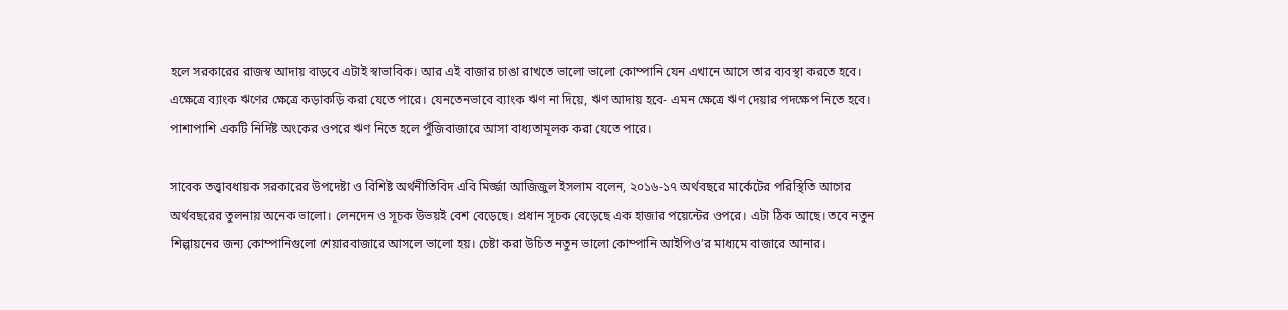হলে সরকারের রাজস্ব আদায় বাড়বে এটাই স্বাভাবিক। আর এই বাজার চাঙা রাখতে ভালো ভালো কোম্পানি যেন এখানে আসে তার ব্যবস্থা করতে হবে। এক্ষেত্রে ব্যাংক ঋণের ক্ষেত্রে কড়াকড়ি করা যেতে পারে। যেনতেনভাবে ব্যাংক ঋণ না দিয়ে, ঋণ আদায় হবে- এমন ক্ষেত্রে ঋণ দেয়ার পদক্ষেপ নিতে হবে। পাশাপাশি একটি নির্দিষ্ট অংকের ওপরে ঋণ নিতে হলে পুঁজিবাজারে আসা বাধ্যতামূলক করা যেতে পারে।

সাবেক তত্ত্বাবধায়ক সরকারের উপদেষ্টা ও বিশিষ্ট অর্থনীতিবিদ এবি মির্জ্জা আজিজুল ইসলাম বলেন, ২০১৬-১৭ অর্থবছরে মার্কেটের পরিস্থিতি আগের অর্থবছরের তুলনায় অনেক ভালো। লেনদেন ও সূচক উভয়ই বেশ বেড়েছে। প্রধান সূচক বেড়েছে এক হাজার পয়েন্টের ওপরে। এটা ঠিক আছে। তবে নতুন শিল্পায়নের জন্য কোম্পানিগুলো শেয়ারবাজারে আসলে ভালো হয়। চেষ্টা করা উচিত নতুন ভালো কোম্পানি আইপিও’র মাধ্যমে বাজারে আনার।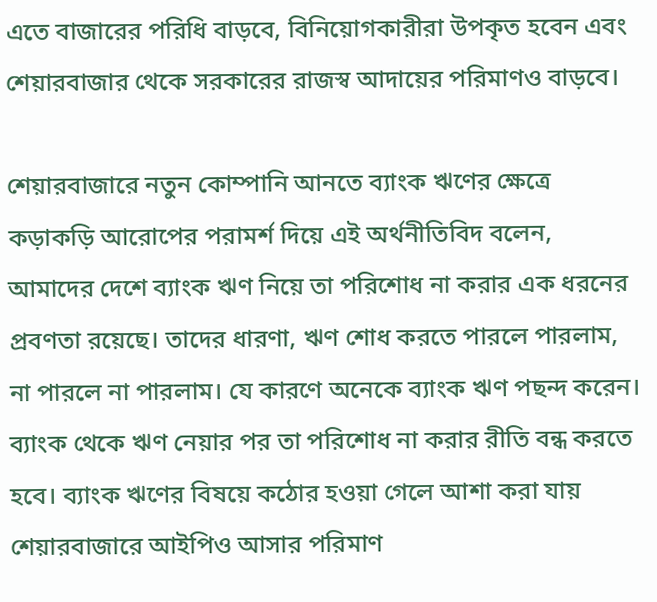এতে বাজারের পরিধি বাড়বে, বিনিয়োগকারীরা উপকৃত হবেন এবং শেয়ারবাজার থেকে সরকারের রাজস্ব আদায়ের পরিমাণও বাড়বে।

শেয়ারবাজারে নতুন কোম্পানি আনতে ব্যাংক ঋণের ক্ষেত্রে কড়াকড়ি আরোপের পরামর্শ দিয়ে এই অর্থনীতিবিদ বলেন, আমাদের দেশে ব্যাংক ঋণ নিয়ে তা পরিশোধ না করার এক ধরনের প্রবণতা রয়েছে। তাদের ধারণা, ঋণ শোধ করতে পারলে পারলাম, না পারলে না পারলাম। যে কারণে অনেকে ব্যাংক ঋণ পছন্দ করেন। ব্যাংক থেকে ঋণ নেয়ার পর তা পরিশোধ না করার রীতি বন্ধ করতে হবে। ব্যাংক ঋণের বিষয়ে কঠোর হওয়া গেলে আশা করা যায় শেয়ারবাজারে আইপিও আসার পরিমাণ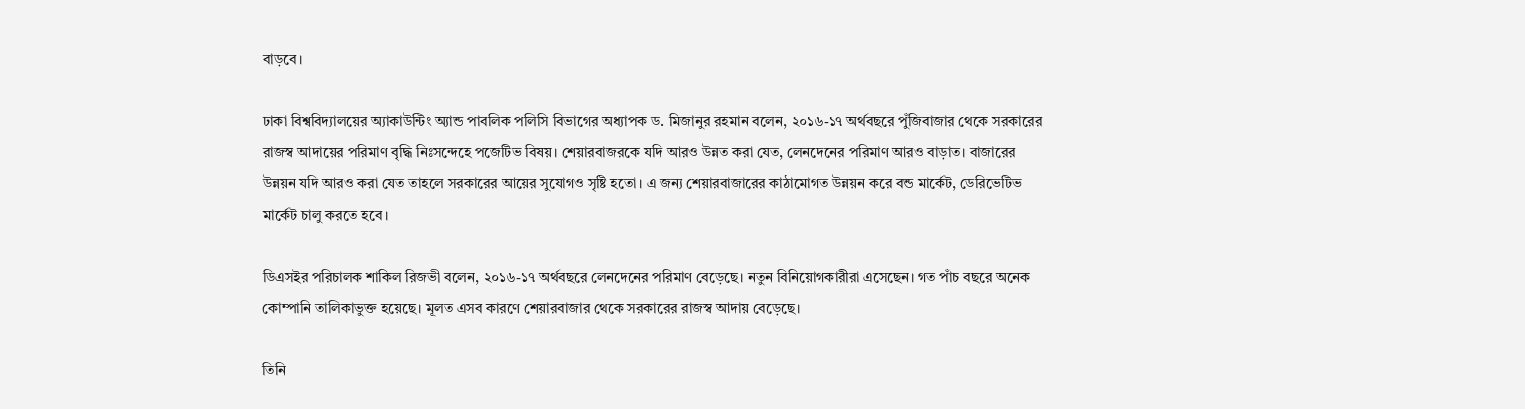বাড়বে।

ঢাকা বিশ্ববিদ্যালয়ের অ্যাকাউন্টিং অ্যান্ড পাবলিক পলিসি বিভাগের অধ্যাপক ড. মিজানুর রহমান বলেন, ২০১৬-১৭ অর্থবছরে পুঁজিবাজার থেকে সরকারের রাজস্ব আদায়ের পরিমাণ বৃদ্ধি নিঃসন্দেহে পজেটিভ বিষয়। শেয়ারবাজরকে যদি আরও উন্নত করা যেত, লেনদেনের পরিমাণ আরও বাড়াত। বাজারের উন্নয়ন যদি আরও করা যেত তাহলে সরকারের আয়ের সুযোগও সৃষ্টি হতো। এ জন্য শেয়ারবাজারের কাঠামোগত উন্নয়ন করে বন্ড মার্কেট, ডেরিভেটিভ মার্কেট চালু করতে হবে।

ডিএসইর পরিচালক শাকিল রিজভী বলেন, ২০১৬-১৭ অর্থবছরে লেনদেনের পরিমাণ বেড়েছে। নতুন বিনিয়োগকারীরা এসেছেন। গত পাঁচ বছরে অনেক কোম্পানি তালিকাভুক্ত হয়েছে। মূলত এসব কারণে শেয়ারবাজার থেকে সরকারের রাজস্ব আদায় বেড়েছে।

তিনি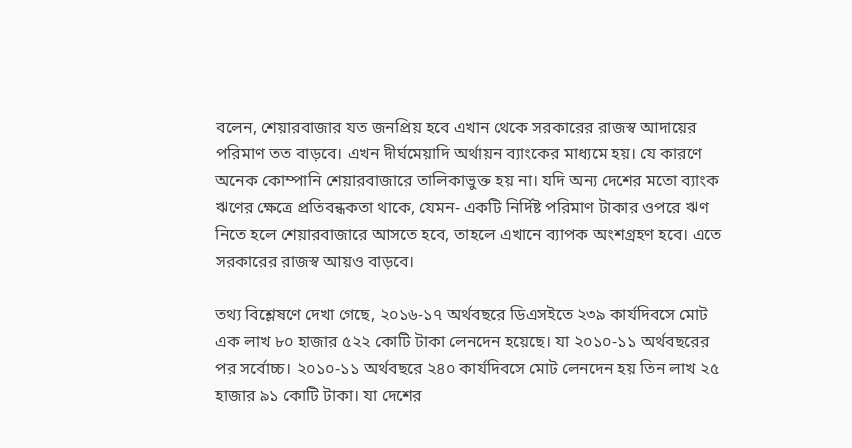বলেন, শেয়ারবাজার যত জনপ্রিয় হবে এখান থেকে সরকারের রাজস্ব আদায়ের পরিমাণ তত বাড়বে। এখন দীর্ঘমেয়াদি অর্থায়ন ব্যাংকের মাধ্যমে হয়। যে কারণে অনেক কোম্পানি শেয়ারবাজারে তালিকাভুক্ত হয় না। যদি অন্য দেশের মতো ব্যাংক ঋণের ক্ষেত্রে প্রতিবন্ধকতা থাকে, যেমন- একটি নির্দিষ্ট পরিমাণ টাকার ওপরে ঋণ নিতে হলে শেয়ারবাজারে আসতে হবে, তাহলে এখানে ব্যাপক অংশগ্রহণ হবে। এতে সরকারের রাজস্ব আয়ও বাড়বে।

তথ্য বিশ্লেষণে দেখা গেছে, ২০১৬-১৭ অর্থবছরে ডিএসইতে ২৩৯ কার্যদিবসে মোট এক লাখ ৮০ হাজার ৫২২ কোটি টাকা লেনদেন হয়েছে। যা ২০১০-১১ অর্থবছরের পর সর্বোচ্চ। ২০১০-১১ অর্থবছরে ২৪০ কার্যদিবসে মোট লেনদেন হয় তিন লাখ ২৫ হাজার ৯১ কোটি টাকা। যা দেশের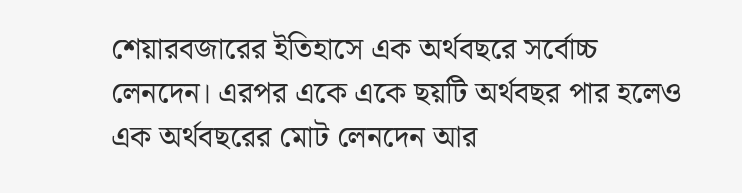শেয়ারবজারের ইতিহাসে এক অর্থবছরে সর্বোচ্চ লেনদেন। এরপর একে একে ছয়টি অর্থবছর পার হলেও এক অর্থবছরের মোট লেনদেন আর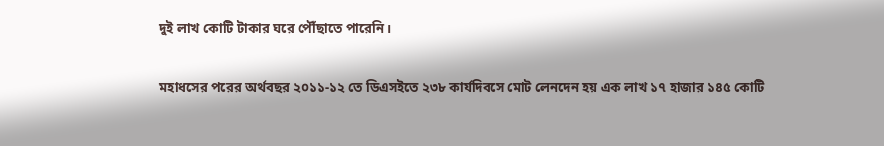দুই লাখ কোটি টাকার ঘরে পৌঁছাতে পারেনি।

মহাধসের পরের অর্থবছর ২০১১-১২ তে ডিএসইতে ২৩৮ কার্যদিবসে মোট লেনদেন হয় এক লাখ ১৭ হাজার ১৪৫ কোটি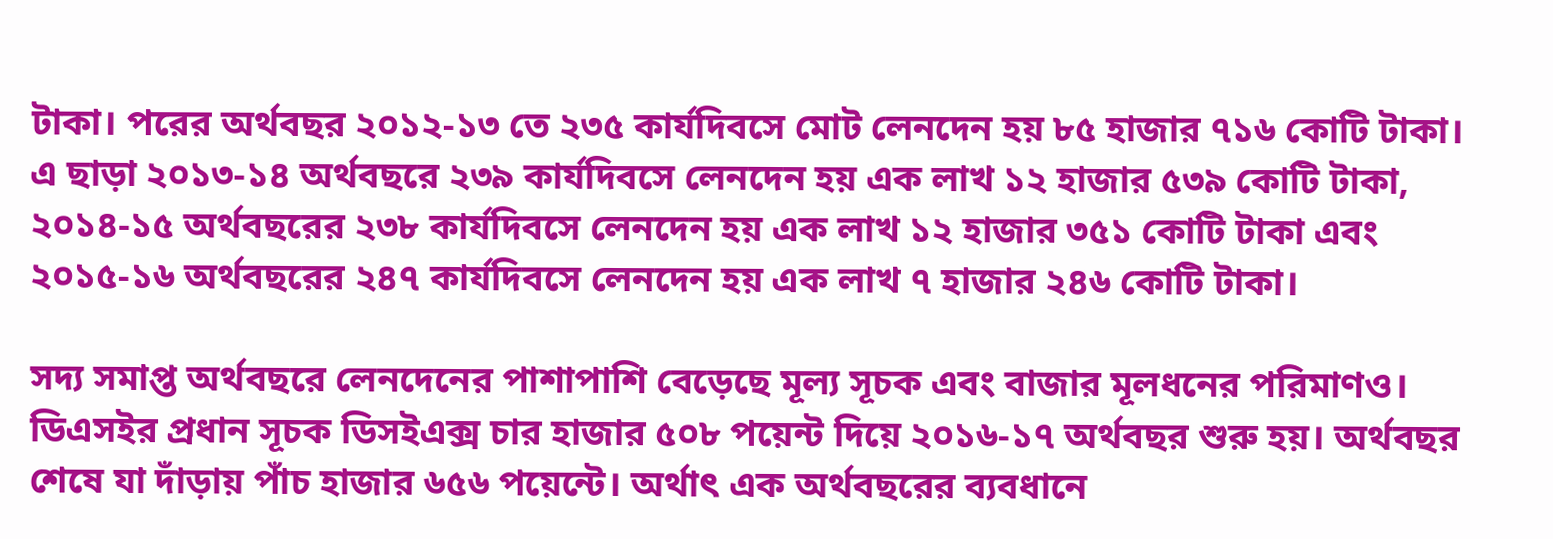টাকা। পরের অর্থবছর ২০১২-১৩ তে ২৩৫ কার্যদিবসে মোট লেনদেন হয় ৮৫ হাজার ৭১৬ কোটি টাকা। এ ছাড়া ২০১৩-১৪ অর্থবছরে ২৩৯ কার্যদিবসে লেনদেন হয় এক লাখ ১২ হাজার ৫৩৯ কোটি টাকা, ২০১৪-১৫ অর্থবছরের ২৩৮ কার্যদিবসে লেনদেন হয় এক লাখ ১২ হাজার ৩৫১ কোটি টাকা এবং ২০১৫-১৬ অর্থবছরের ২৪৭ কার্যদিবসে লেনদেন হয় এক লাখ ৭ হাজার ২৪৬ কোটি টাকা।

সদ্য সমাপ্ত অর্থবছরে লেনদেনের পাশাপাশি বেড়েছে মূল্য সূচক এবং বাজার মূলধনের পরিমাণও। ডিএসইর প্রধান সূচক ডিসইএক্স চার হাজার ৫০৮ পয়েন্ট দিয়ে ২০১৬-১৭ অর্থবছর শুরু হয়। অর্থবছর শেষে যা দাঁড়ায় পাঁচ হাজার ৬৫৬ পয়েন্টে। অর্থাৎ এক অর্থবছরের ব্যবধানে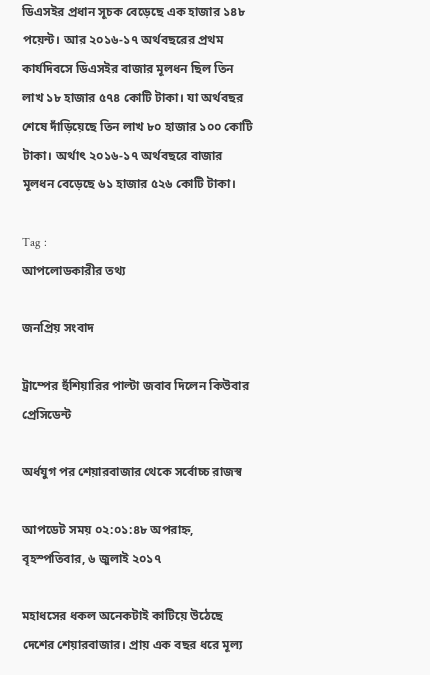ডিএসইর প্রধান সূচক বেড়েছে এক হাজার ১৪৮ পয়েন্ট। আর ২০১৬-১৭ অর্থবছরের প্রথম কার্যদিবসে ডিএসইর বাজার মূলধন ছিল তিন লাখ ১৮ হাজার ৫৭৪ কোটি টাকা। যা অর্থবছর শেষে দাঁড়িয়েছে তিন লাখ ৮০ হাজার ১০০ কোটি টাকা। অর্থাৎ ২০১৬-১৭ অর্থবছরে বাজার মূলধন বেড়েছে ৬১ হাজার ৫২৬ কোটি টাকা।

Tag :
আপলোডকারীর তথ্য

জনপ্রিয় সংবাদ

ট্রাম্পের হুঁশিয়ারির পাল্টা জবাব দিলেন কিউবার প্রেসিডেন্ট

অর্ধযুগ পর শেয়ারবাজার থেকে সর্বোচ্চ রাজস্ব

আপডেট সময় ০২:০১:৪৮ অপরাহ্ন, বৃহস্পতিবার, ৬ জুলাই ২০১৭

মহাধসের ধকল অনেকটাই কাটিয়ে উঠেছে দেশের শেয়ারবাজার। প্রায় এক বছর ধরে মূল্য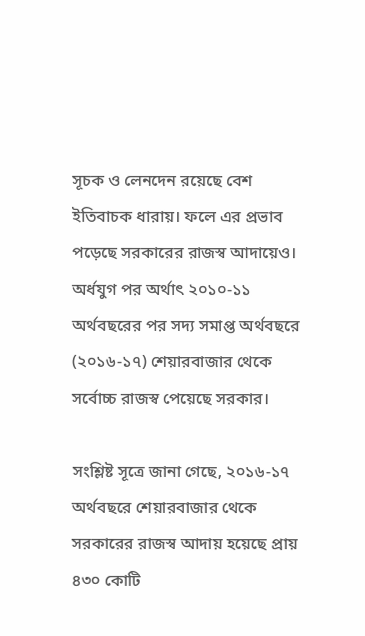সূচক ও লেনদেন রয়েছে বেশ ইতিবাচক ধারায়। ফলে এর প্রভাব পড়েছে সরকারের রাজস্ব আদায়েও। অর্ধযুগ পর অর্থাৎ ২০১০-১১ অর্থবছরের পর সদ্য সমাপ্ত অর্থবছরে (২০১৬-১৭) শেয়ারবাজার থেকে সর্বোচ্চ রাজস্ব পেয়েছে সরকার।

সংশ্লিষ্ট সূত্রে জানা গেছে, ২০১৬-১৭ অর্থবছরে শেয়ারবাজার থেকে সরকারের রাজস্ব আদায় হয়েছে প্রায় ৪৩০ কোটি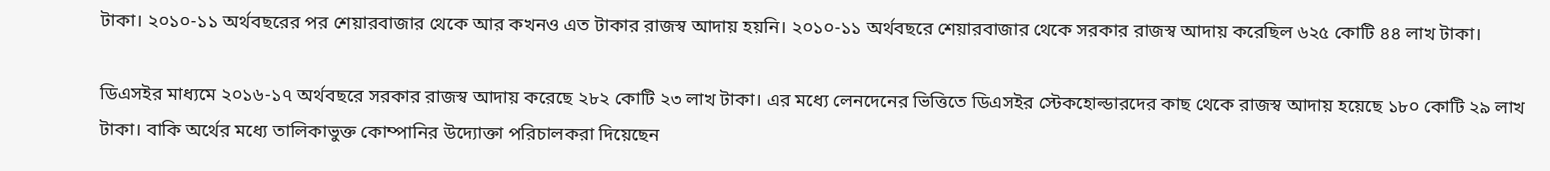টাকা। ২০১০-১১ অর্থবছরের পর শেয়ারবাজার থেকে আর কখনও এত টাকার রাজস্ব আদায় হয়নি। ২০১০-১১ অর্থবছরে শেয়ারবাজার থেকে সরকার রাজস্ব আদায় করেছিল ৬২৫ কোটি ৪৪ লাখ টাকা।

ডিএসইর মাধ্যমে ২০১৬-১৭ অর্থবছরে সরকার রাজস্ব আদায় করেছে ২৮২ কোটি ২৩ লাখ টাকা। এর মধ্যে লেনদেনের ভিত্তিতে ডিএসইর স্টেকহোল্ডারদের কাছ থেকে রাজস্ব আদায় হয়েছে ১৮০ কোটি ২৯ লাখ টাকা। বাকি অর্থের মধ্যে তালিকাভুক্ত কোম্পানির উদ্যোক্তা পরিচালকরা দিয়েছেন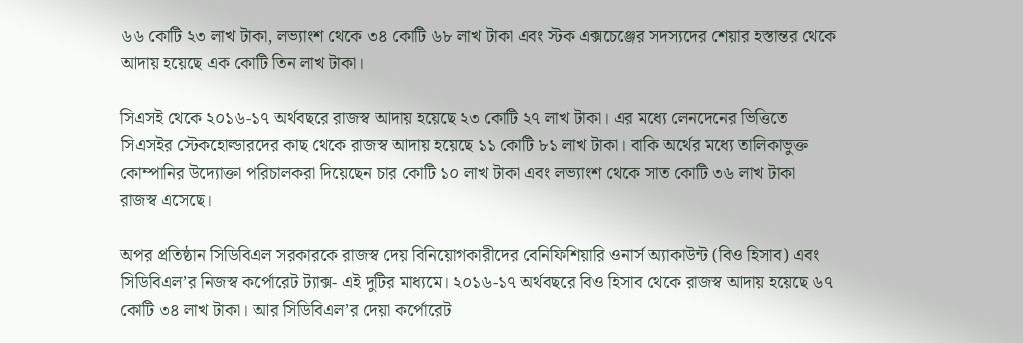৬৬ কোটি ২৩ লাখ টাকা, লভ্যাংশ থেকে ৩৪ কোটি ৬৮ লাখ টাকা এবং স্টক এক্সচেঞ্জের সদস্যদের শেয়ার হস্তান্তর থেকে আদায় হয়েছে এক কোটি তিন লাখ টাকা।

সিএসই থেকে ২০১৬-১৭ অর্থবছরে রাজস্ব আদায় হয়েছে ২৩ কোটি ২৭ লাখ টাকা। এর মধ্যে লেনদেনের ভিত্তিতে সিএসইর স্টেকহোল্ডারদের কাছ থেকে রাজস্ব আদায় হয়েছে ১১ কোটি ৮১ লাখ টাকা। বাকি অর্থের মধ্যে তালিকাভুক্ত কোম্পানির উদ্যোক্তা পরিচালকরা দিয়েছেন চার কোটি ১০ লাখ টাকা এবং লভ্যাংশ থেকে সাত কোটি ৩৬ লাখ টাকা রাজস্ব এসেছে।

অপর প্রতিষ্ঠান সিডিবিএল সরকারকে রাজস্ব দেয় বিনিয়োগকারীদের বেনিফিশিয়ারি ওনার্স অ্যাকাউন্ট (বিও হিসাব) এবং সিডিবিএল’র নিজস্ব কর্পোরেট ট্যাক্স- এই দুটির মাধ্যমে। ২০১৬-১৭ অর্থবছরে বিও হিসাব থেকে রাজস্ব আদায় হয়েছে ৬৭ কোটি ৩৪ লাখ টাকা। আর সিডিবিএল’র দেয়া কর্পোরেট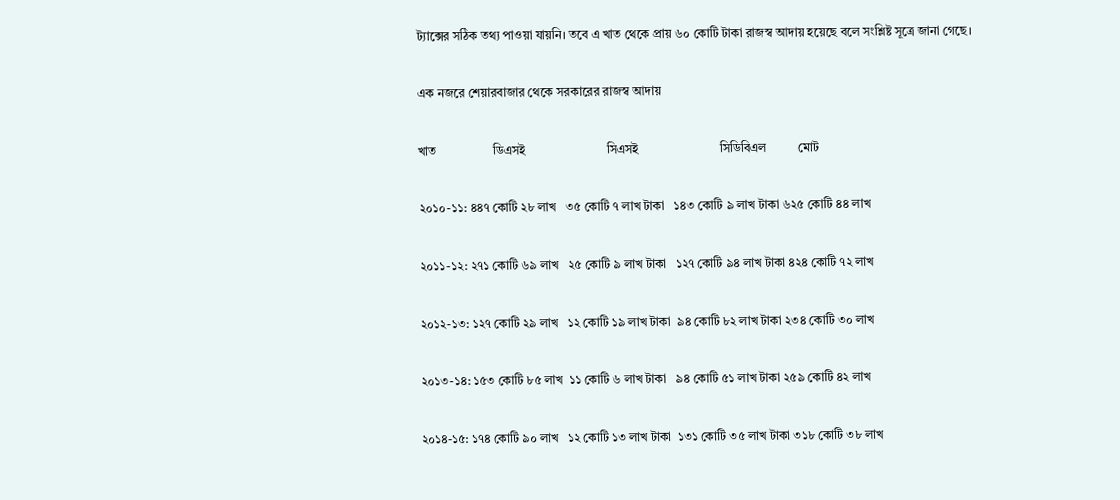ট্যাক্সের সঠিক তথ্য পাওয়া যায়নি। তবে এ খাত থেকে প্রায় ৬০ কোটি টাকা রাজস্ব আদায় হয়েছে বলে সংশ্লিষ্ট সূত্রে জানা গেছে।

এক নজরে শেয়ারবাজার থেকে সরকারের রাজস্ব আদায়

খাত                  ডিএসই                          সিএসই                          সিডিবিএল          মোট

২০১০-১১: ৪৪৭ কোটি ২৮ লাখ   ৩৫ কোটি ৭ লাখ টাকা   ১৪৩ কোটি ৯ লাখ টাকা ৬২৫ কোটি ৪৪ লাখ

২০১১-১২: ২৭১ কোটি ৬৯ লাখ   ২৫ কোটি ৯ লাখ টাকা   ১২৭ কোটি ৯৪ লাখ টাকা ৪২৪ কোটি ৭২ লাখ

২০১২-১৩: ১২৭ কোটি ২৯ লাখ   ১২ কোটি ১৯ লাখ টাকা  ৯৪ কোটি ৮২ লাখ টাকা ২৩৪ কোটি ৩০ লাখ

২০১৩-১৪: ১৫৩ কোটি ৮৫ লাখ  ১১ কোটি ৬ লাখ টাকা   ৯৪ কোটি ৫১ লাখ টাকা ২৫৯ কোটি ৪২ লাখ

২০১৪-১৫: ১৭৪ কোটি ৯০ লাখ   ১২ কোটি ১৩ লাখ টাকা  ১৩১ কোটি ৩৫ লাখ টাকা ৩১৮ কোটি ৩৮ লাখ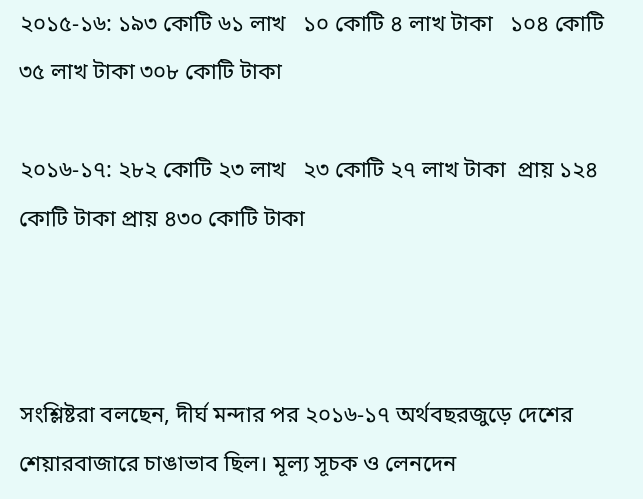২০১৫-১৬: ১৯৩ কোটি ৬১ লাখ   ১০ কোটি ৪ লাখ টাকা   ১০৪ কোটি ৩৫ লাখ টাকা ৩০৮ কোটি টাকা

২০১৬-১৭: ২৮২ কোটি ২৩ লাখ   ২৩ কোটি ২৭ লাখ টাকা  প্রায় ১২৪ কোটি টাকা প্রায় ৪৩০ কোটি টাকা



সংশ্লিষ্টরা বলছেন, দীর্ঘ মন্দার পর ২০১৬-১৭ অর্থবছরজুড়ে দেশের শেয়ারবাজারে চাঙাভাব ছিল। মূল্য সূচক ও লেনদেন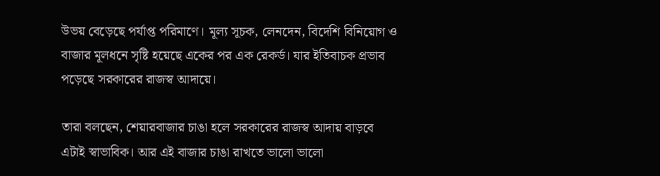উভয় বেড়েছে পর্যাপ্ত পরিমাণে। মূল্য সূচক, লেনদেন, বিদেশি বিনিয়োগ ও বাজার মূলধনে সৃষ্টি হয়েছে একের পর এক রেকর্ড। যার ইতিবাচক প্রভাব পড়েছে সরকারের রাজস্ব আদায়ে।

তারা বলছেন, শেয়ারবাজার চাঙা হলে সরকারের রাজস্ব আদায় বাড়বে এটাই স্বাভাবিক। আর এই বাজার চাঙা রাখতে ভালো ভালো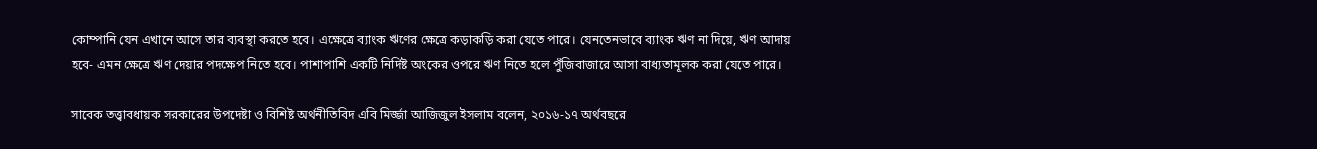কোম্পানি যেন এখানে আসে তার ব্যবস্থা করতে হবে। এক্ষেত্রে ব্যাংক ঋণের ক্ষেত্রে কড়াকড়ি করা যেতে পারে। যেনতেনভাবে ব্যাংক ঋণ না দিয়ে, ঋণ আদায় হবে- এমন ক্ষেত্রে ঋণ দেয়ার পদক্ষেপ নিতে হবে। পাশাপাশি একটি নির্দিষ্ট অংকের ওপরে ঋণ নিতে হলে পুঁজিবাজারে আসা বাধ্যতামূলক করা যেতে পারে।

সাবেক তত্ত্বাবধায়ক সরকারের উপদেষ্টা ও বিশিষ্ট অর্থনীতিবিদ এবি মির্জ্জা আজিজুল ইসলাম বলেন, ২০১৬-১৭ অর্থবছরে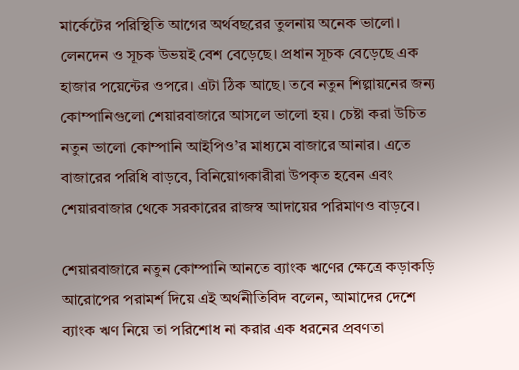মার্কেটের পরিস্থিতি আগের অর্থবছরের তুলনায় অনেক ভালো। লেনদেন ও সূচক উভয়ই বেশ বেড়েছে। প্রধান সূচক বেড়েছে এক হাজার পয়েন্টের ওপরে। এটা ঠিক আছে। তবে নতুন শিল্পায়নের জন্য কোম্পানিগুলো শেয়ারবাজারে আসলে ভালো হয়। চেষ্টা করা উচিত নতুন ভালো কোম্পানি আইপিও’র মাধ্যমে বাজারে আনার। এতে বাজারের পরিধি বাড়বে, বিনিয়োগকারীরা উপকৃত হবেন এবং শেয়ারবাজার থেকে সরকারের রাজস্ব আদায়ের পরিমাণও বাড়বে।

শেয়ারবাজারে নতুন কোম্পানি আনতে ব্যাংক ঋণের ক্ষেত্রে কড়াকড়ি আরোপের পরামর্শ দিয়ে এই অর্থনীতিবিদ বলেন, আমাদের দেশে ব্যাংক ঋণ নিয়ে তা পরিশোধ না করার এক ধরনের প্রবণতা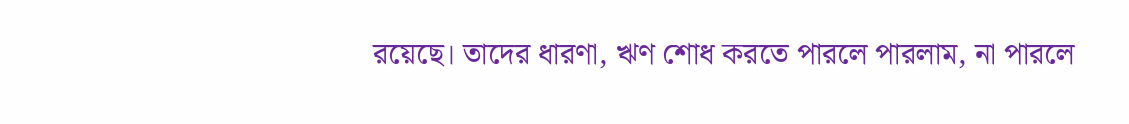রয়েছে। তাদের ধারণা, ঋণ শোধ করতে পারলে পারলাম, না পারলে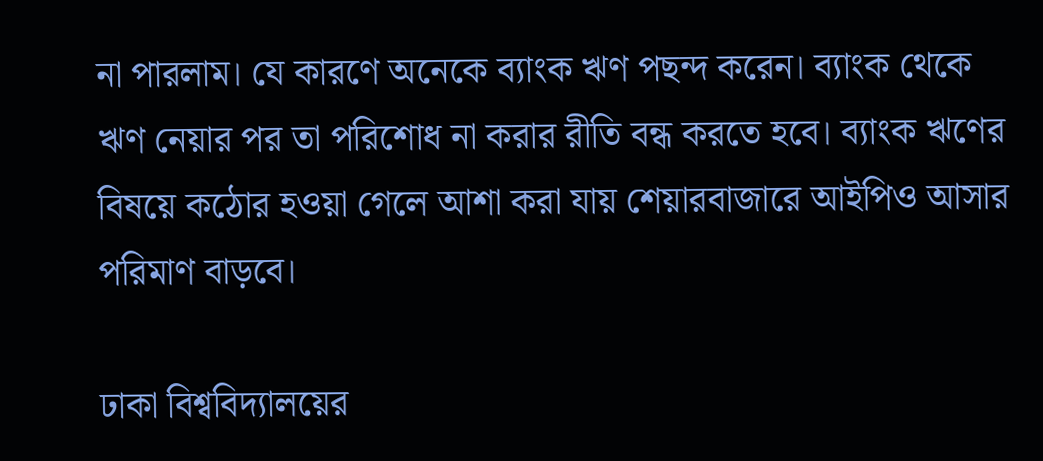না পারলাম। যে কারণে অনেকে ব্যাংক ঋণ পছন্দ করেন। ব্যাংক থেকে ঋণ নেয়ার পর তা পরিশোধ না করার রীতি বন্ধ করতে হবে। ব্যাংক ঋণের বিষয়ে কঠোর হওয়া গেলে আশা করা যায় শেয়ারবাজারে আইপিও আসার পরিমাণ বাড়বে।

ঢাকা বিশ্ববিদ্যালয়ের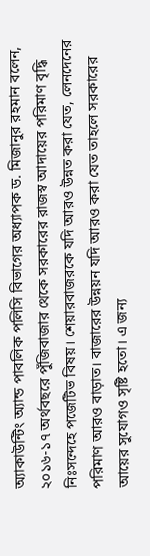অ্যাকাউন্টিং অ্যান্ড পাবলিক পলিসি বিভাগের অধ্যাপক ড. মিজানুর রহমান বলেন, ২০১৬-১৭ অর্থবছরে পুঁজিবাজার থেকে সরকারের রাজস্ব আদায়ের পরিমাণ বৃদ্ধি নিঃসন্দেহে পজেটিভ বিষয়। শেয়ারবাজরকে যদি আরও উন্নত করা যেত, লেনদেনের পরিমাণ আরও বাড়াত। বাজারের উন্নয়ন যদি আরও করা যেত তাহলে সরকারের আয়ের সুযোগও সৃষ্টি হতো। এ জন্য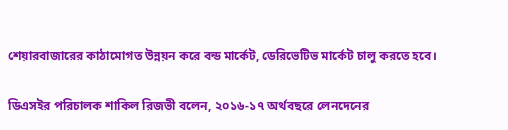শেয়ারবাজারের কাঠামোগত উন্নয়ন করে বন্ড মার্কেট, ডেরিভেটিভ মার্কেট চালু করতে হবে।

ডিএসইর পরিচালক শাকিল রিজভী বলেন, ২০১৬-১৭ অর্থবছরে লেনদেনের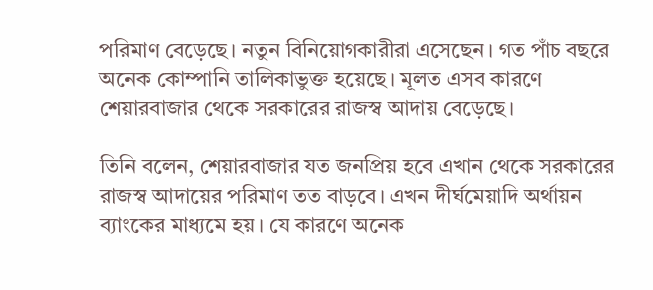পরিমাণ বেড়েছে। নতুন বিনিয়োগকারীরা এসেছেন। গত পাঁচ বছরে অনেক কোম্পানি তালিকাভুক্ত হয়েছে। মূলত এসব কারণে শেয়ারবাজার থেকে সরকারের রাজস্ব আদায় বেড়েছে।

তিনি বলেন, শেয়ারবাজার যত জনপ্রিয় হবে এখান থেকে সরকারের রাজস্ব আদায়ের পরিমাণ তত বাড়বে। এখন দীর্ঘমেয়াদি অর্থায়ন ব্যাংকের মাধ্যমে হয়। যে কারণে অনেক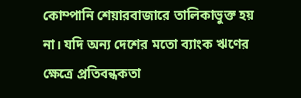কোম্পানি শেয়ারবাজারে তালিকাভুক্ত হয় না। যদি অন্য দেশের মতো ব্যাংক ঋণের ক্ষেত্রে প্রতিবন্ধকতা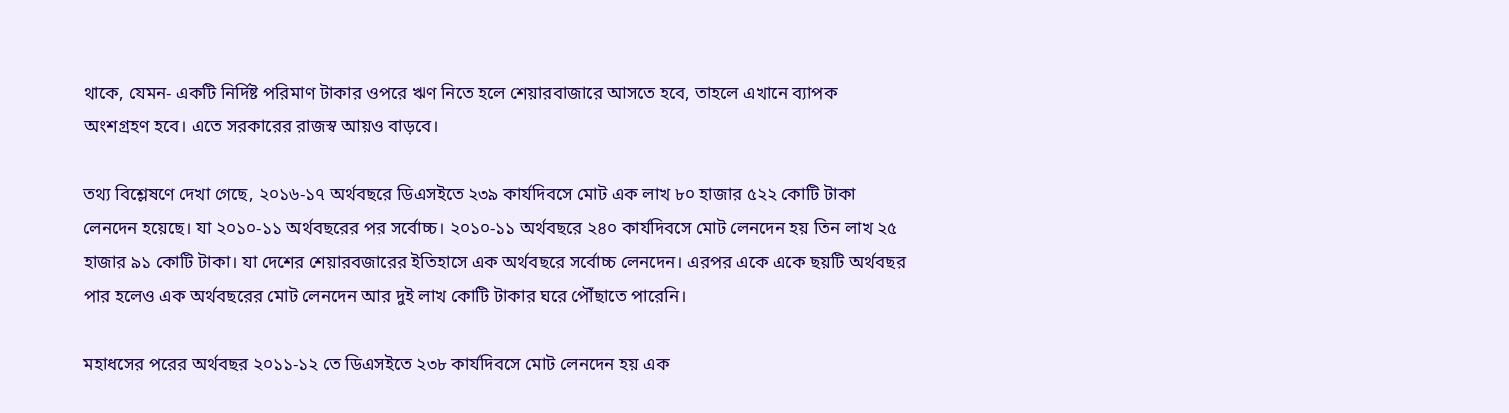থাকে, যেমন- একটি নির্দিষ্ট পরিমাণ টাকার ওপরে ঋণ নিতে হলে শেয়ারবাজারে আসতে হবে, তাহলে এখানে ব্যাপক অংশগ্রহণ হবে। এতে সরকারের রাজস্ব আয়ও বাড়বে।

তথ্য বিশ্লেষণে দেখা গেছে, ২০১৬-১৭ অর্থবছরে ডিএসইতে ২৩৯ কার্যদিবসে মোট এক লাখ ৮০ হাজার ৫২২ কোটি টাকা লেনদেন হয়েছে। যা ২০১০-১১ অর্থবছরের পর সর্বোচ্চ। ২০১০-১১ অর্থবছরে ২৪০ কার্যদিবসে মোট লেনদেন হয় তিন লাখ ২৫ হাজার ৯১ কোটি টাকা। যা দেশের শেয়ারবজারের ইতিহাসে এক অর্থবছরে সর্বোচ্চ লেনদেন। এরপর একে একে ছয়টি অর্থবছর পার হলেও এক অর্থবছরের মোট লেনদেন আর দুই লাখ কোটি টাকার ঘরে পৌঁছাতে পারেনি।

মহাধসের পরের অর্থবছর ২০১১-১২ তে ডিএসইতে ২৩৮ কার্যদিবসে মোট লেনদেন হয় এক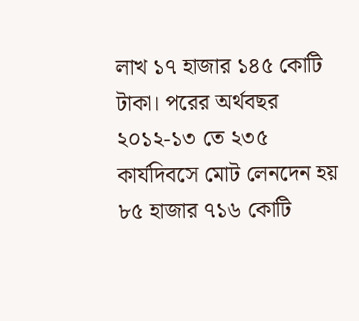লাখ ১৭ হাজার ১৪৫ কোটি টাকা। পরের অর্থবছর ২০১২-১৩ তে ২৩৫ কার্যদিবসে মোট লেনদেন হয় ৮৫ হাজার ৭১৬ কোটি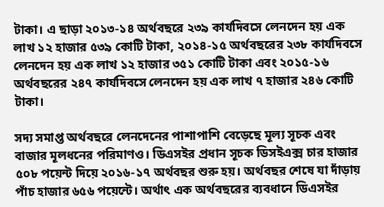টাকা। এ ছাড়া ২০১৩-১৪ অর্থবছরে ২৩৯ কার্যদিবসে লেনদেন হয় এক লাখ ১২ হাজার ৫৩৯ কোটি টাকা, ২০১৪-১৫ অর্থবছরের ২৩৮ কার্যদিবসে লেনদেন হয় এক লাখ ১২ হাজার ৩৫১ কোটি টাকা এবং ২০১৫-১৬ অর্থবছরের ২৪৭ কার্যদিবসে লেনদেন হয় এক লাখ ৭ হাজার ২৪৬ কোটি টাকা।

সদ্য সমাপ্ত অর্থবছরে লেনদেনের পাশাপাশি বেড়েছে মূল্য সূচক এবং বাজার মূলধনের পরিমাণও। ডিএসইর প্রধান সূচক ডিসইএক্স চার হাজার ৫০৮ পয়েন্ট দিয়ে ২০১৬-১৭ অর্থবছর শুরু হয়। অর্থবছর শেষে যা দাঁড়ায় পাঁচ হাজার ৬৫৬ পয়েন্টে। অর্থাৎ এক অর্থবছরের ব্যবধানে ডিএসইর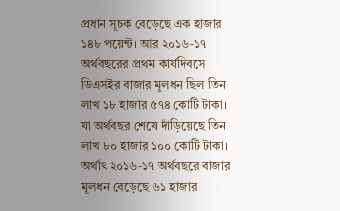প্রধান সূচক বেড়েছে এক হাজার ১৪৮ পয়েন্ট। আর ২০১৬-১৭ অর্থবছরের প্রথম কার্যদিবসে ডিএসইর বাজার মূলধন ছিল তিন লাখ ১৮ হাজার ৫৭৪ কোটি টাকা। যা অর্থবছর শেষে দাঁড়িয়েছে তিন লাখ ৮০ হাজার ১০০ কোটি টাকা। অর্থাৎ ২০১৬-১৭ অর্থবছরে বাজার মূলধন বেড়েছে ৬১ হাজার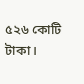৫২৬ কোটি টাকা।